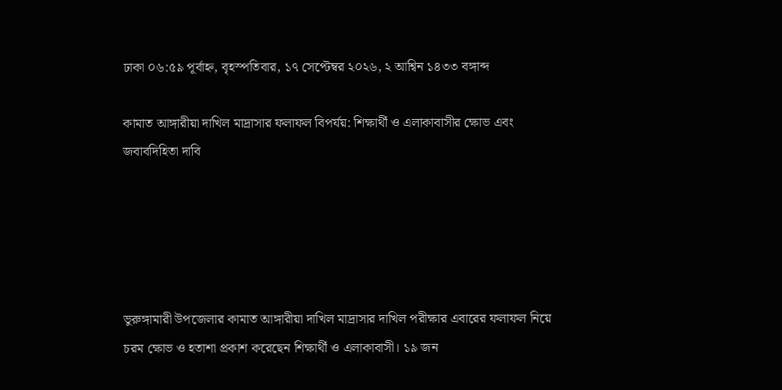ঢাকা ০৬:৫৯ পূর্বাহ্ন, বৃহস্পতিবার, ১৭ সেপ্টেম্বর ২০২৬, ২ আশ্বিন ১৪৩৩ বঙ্গাব্দ

কামাত আঙ্গারীয়া দাখিল মাদ্রাসার ফলাফল বিপর্যয়: শিক্ষার্থী ও এলাকাবাসীর ক্ষোভ এবং জবাবদিহিতা দাবি





ভুরুঙ্গামারী উপজেলার কামাত আঙ্গারীয়া দাখিল মাদ্রাসার দাখিল পরীক্ষার এবারের ফলাফল নিয়ে চরম ক্ষোভ ও হতাশা প্রকাশ করেছেন শিক্ষার্থী ও এলাকাবাসী। ১৯ জন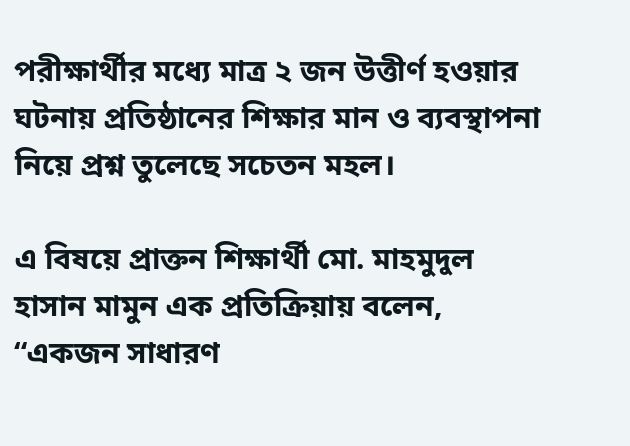পরীক্ষার্থীর মধ্যে মাত্র ২ জন উত্তীর্ণ হওয়ার ঘটনায় প্রতিষ্ঠানের শিক্ষার মান ও ব্যবস্থাপনা নিয়ে প্রশ্ন তুলেছে সচেতন মহল।

এ বিষয়ে প্রাক্তন শিক্ষার্থী মো. মাহমুদুল হাসান মামুন এক প্রতিক্রিয়ায় বলেন, “একজন সাধারণ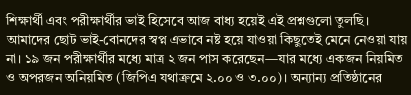শিক্ষার্থী এবং পরীক্ষার্থীর ভাই হিসেবে আজ বাধ্য হয়েই এই প্রশ্নগুলো তুলছি। আমাদের ছোট ভাই-বোনদের স্বপ্ন এভাবে নষ্ট হয়ে যাওয়া কিছুতেই মেনে নেওয়া যায় না। ১৯ জন পরীক্ষার্থীর মধ্যে মাত্র ২ জন পাস করেছেন—যার মধ্যে একজন নিয়মিত ও অপরজন অনিয়মিত (জিপিএ যথাক্রমে ২.০০ ও ৩.০০)। অন্যান্য প্রতিষ্ঠানের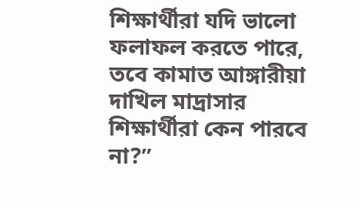শিক্ষার্থীরা যদি ভালো ফলাফল করতে পারে, তবে কামাত আঙ্গারীয়া দাখিল মাদ্রাসার শিক্ষার্থীরা কেন পারবে না?”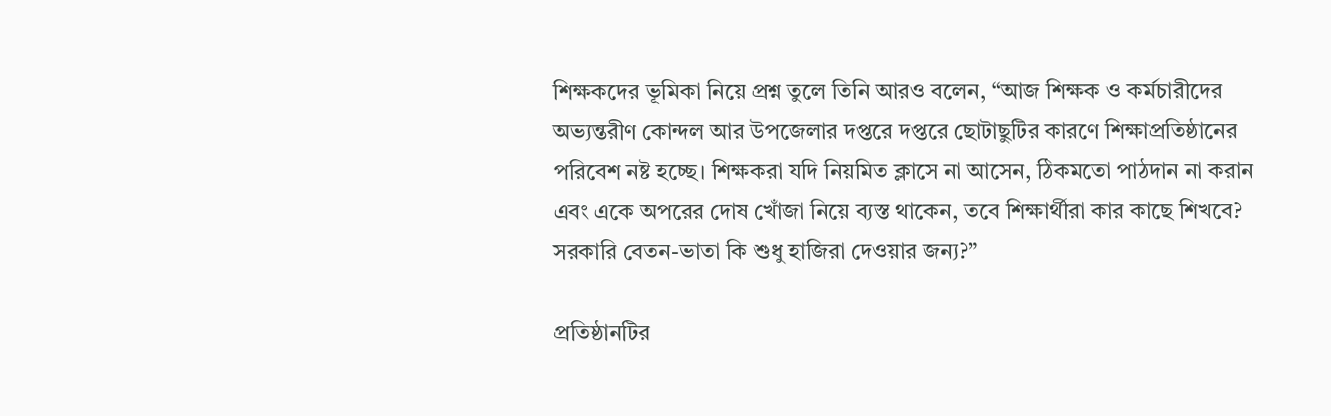শিক্ষকদের ভূমিকা নিয়ে প্রশ্ন তুলে তিনি আরও বলেন, “আজ শিক্ষক ও কর্মচারীদের অভ্যন্তরীণ কোন্দল আর উপজেলার দপ্তরে দপ্তরে ছোটাছুটির কারণে শিক্ষাপ্রতিষ্ঠানের পরিবেশ নষ্ট হচ্ছে। শিক্ষকরা যদি নিয়মিত ক্লাসে না আসেন, ঠিকমতো পাঠদান না করান এবং একে অপরের দোষ খোঁজা নিয়ে ব্যস্ত থাকেন, তবে শিক্ষার্থীরা কার কাছে শিখবে? সরকারি বেতন-ভাতা কি শুধু হাজিরা দেওয়ার জন্য?”

প্রতিষ্ঠানটির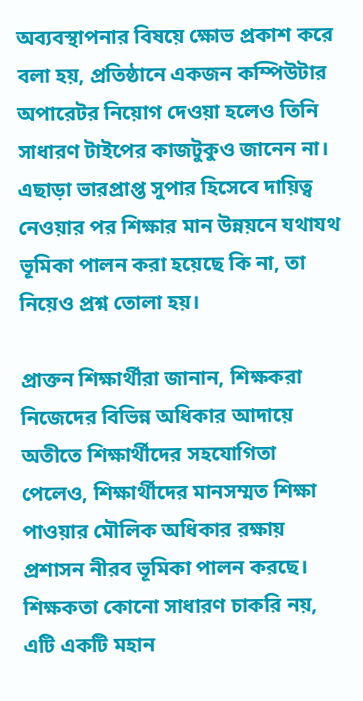অব্যবস্থাপনার বিষয়ে ক্ষোভ প্রকাশ করে বলা হয়, প্রতিষ্ঠানে একজন কম্পিউটার অপারেটর নিয়োগ দেওয়া হলেও তিনি সাধারণ টাইপের কাজটুকুও জানেন না। এছাড়া ভারপ্রাপ্ত সুপার হিসেবে দায়িত্ব নেওয়ার পর শিক্ষার মান উন্নয়নে যথাযথ ভূমিকা পালন করা হয়েছে কি না, তা নিয়েও প্রশ্ন তোলা হয়।

প্রাক্তন শিক্ষার্থীরা জানান, শিক্ষকরা নিজেদের বিভিন্ন অধিকার আদায়ে অতীতে শিক্ষার্থীদের সহযোগিতা পেলেও, শিক্ষার্থীদের মানসম্মত শিক্ষা পাওয়ার মৌলিক অধিকার রক্ষায় প্রশাসন নীরব ভূমিকা পালন করছে। শিক্ষকতা কোনো সাধারণ চাকরি নয়, এটি একটি মহান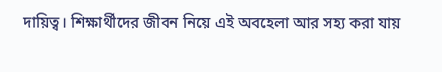দায়িত্ব। শিক্ষার্থীদের জীবন নিয়ে এই অবহেলা আর সহ্য করা যায়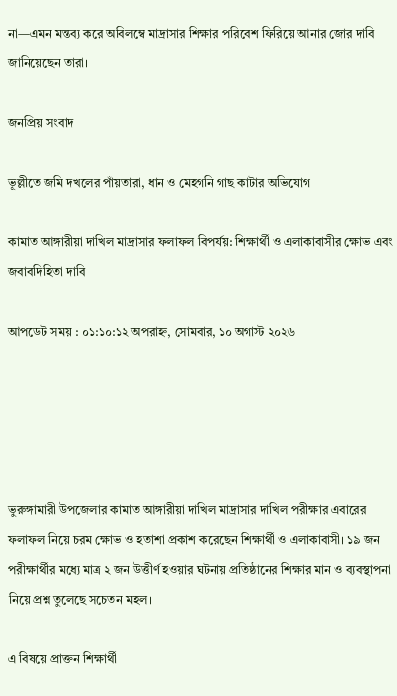না—এমন মন্তব্য করে অবিলম্বে মাদ্রাসার শিক্ষার পরিবেশ ফিরিয়ে আনার জোর দাবি জানিয়েছেন তারা।

জনপ্রিয় সংবাদ

ভূল্লীতে জমি দখলের পাঁয়তারা, ধান ও মেহগনি গাছ কাটার অভিযোগ

কামাত আঙ্গারীয়া দাখিল মাদ্রাসার ফলাফল বিপর্যয়: শিক্ষার্থী ও এলাকাবাসীর ক্ষোভ এবং জবাবদিহিতা দাবি

আপডেট সময় : ০১:১০:১২ অপরাহ্ন, সোমবার, ১০ অগাস্ট ২০২৬





ভুরুঙ্গামারী উপজেলার কামাত আঙ্গারীয়া দাখিল মাদ্রাসার দাখিল পরীক্ষার এবারের ফলাফল নিয়ে চরম ক্ষোভ ও হতাশা প্রকাশ করেছেন শিক্ষার্থী ও এলাকাবাসী। ১৯ জন পরীক্ষার্থীর মধ্যে মাত্র ২ জন উত্তীর্ণ হওয়ার ঘটনায় প্রতিষ্ঠানের শিক্ষার মান ও ব্যবস্থাপনা নিয়ে প্রশ্ন তুলেছে সচেতন মহল।

এ বিষয়ে প্রাক্তন শিক্ষার্থী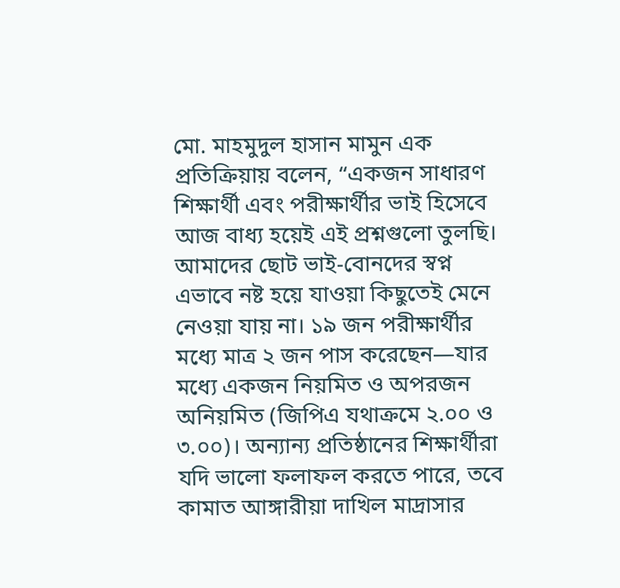মো. মাহমুদুল হাসান মামুন এক প্রতিক্রিয়ায় বলেন, “একজন সাধারণ শিক্ষার্থী এবং পরীক্ষার্থীর ভাই হিসেবে আজ বাধ্য হয়েই এই প্রশ্নগুলো তুলছি। আমাদের ছোট ভাই-বোনদের স্বপ্ন এভাবে নষ্ট হয়ে যাওয়া কিছুতেই মেনে নেওয়া যায় না। ১৯ জন পরীক্ষার্থীর মধ্যে মাত্র ২ জন পাস করেছেন—যার মধ্যে একজন নিয়মিত ও অপরজন অনিয়মিত (জিপিএ যথাক্রমে ২.০০ ও ৩.০০)। অন্যান্য প্রতিষ্ঠানের শিক্ষার্থীরা যদি ভালো ফলাফল করতে পারে, তবে কামাত আঙ্গারীয়া দাখিল মাদ্রাসার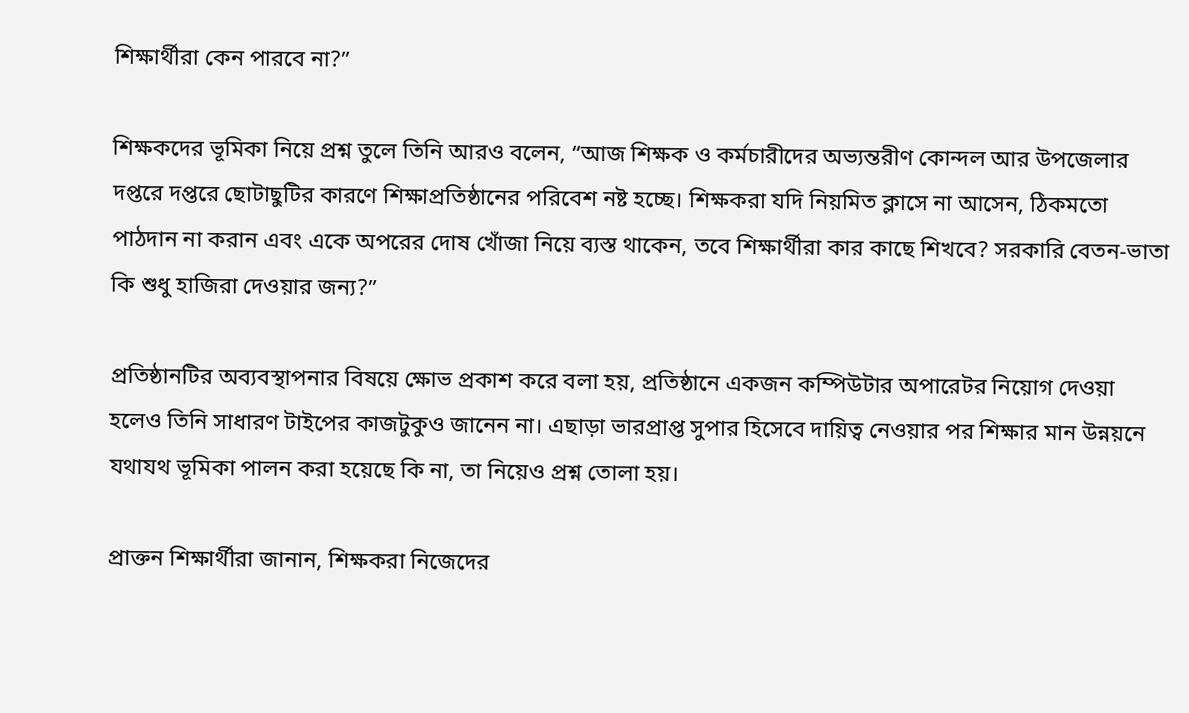শিক্ষার্থীরা কেন পারবে না?”

শিক্ষকদের ভূমিকা নিয়ে প্রশ্ন তুলে তিনি আরও বলেন, “আজ শিক্ষক ও কর্মচারীদের অভ্যন্তরীণ কোন্দল আর উপজেলার দপ্তরে দপ্তরে ছোটাছুটির কারণে শিক্ষাপ্রতিষ্ঠানের পরিবেশ নষ্ট হচ্ছে। শিক্ষকরা যদি নিয়মিত ক্লাসে না আসেন, ঠিকমতো পাঠদান না করান এবং একে অপরের দোষ খোঁজা নিয়ে ব্যস্ত থাকেন, তবে শিক্ষার্থীরা কার কাছে শিখবে? সরকারি বেতন-ভাতা কি শুধু হাজিরা দেওয়ার জন্য?”

প্রতিষ্ঠানটির অব্যবস্থাপনার বিষয়ে ক্ষোভ প্রকাশ করে বলা হয়, প্রতিষ্ঠানে একজন কম্পিউটার অপারেটর নিয়োগ দেওয়া হলেও তিনি সাধারণ টাইপের কাজটুকুও জানেন না। এছাড়া ভারপ্রাপ্ত সুপার হিসেবে দায়িত্ব নেওয়ার পর শিক্ষার মান উন্নয়নে যথাযথ ভূমিকা পালন করা হয়েছে কি না, তা নিয়েও প্রশ্ন তোলা হয়।

প্রাক্তন শিক্ষার্থীরা জানান, শিক্ষকরা নিজেদের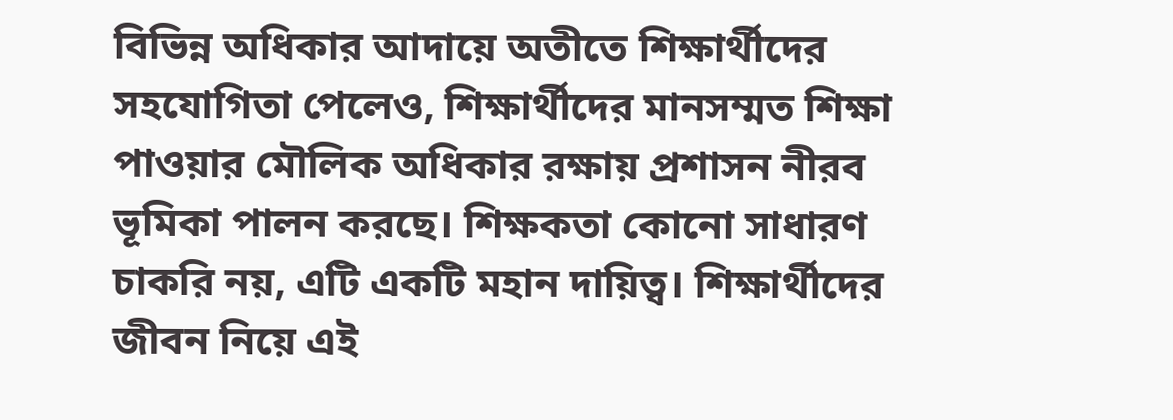বিভিন্ন অধিকার আদায়ে অতীতে শিক্ষার্থীদের সহযোগিতা পেলেও, শিক্ষার্থীদের মানসম্মত শিক্ষা পাওয়ার মৌলিক অধিকার রক্ষায় প্রশাসন নীরব ভূমিকা পালন করছে। শিক্ষকতা কোনো সাধারণ চাকরি নয়, এটি একটি মহান দায়িত্ব। শিক্ষার্থীদের জীবন নিয়ে এই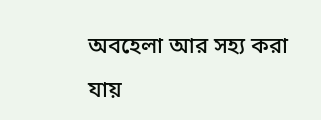অবহেলা আর সহ্য করা যায়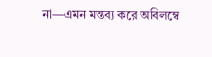না—এমন মন্তব্য করে অবিলম্বে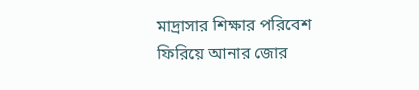মাদ্রাসার শিক্ষার পরিবেশ ফিরিয়ে আনার জোর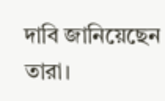দাবি জানিয়েছেন তারা।